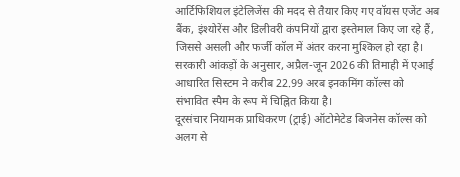आर्टिफिशियल इंटेलिजेंस की मदद से तैयार किए गए वॉयस एजेंट अब बैंक, इंश्योरेंस और डिलीवरी कंपनियों द्वारा इस्तेमाल किए जा रहे हैं, जिससे असली और फर्जी कॉल में अंतर करना मुश्किल हो रहा है।
सरकारी आंकड़ों के अनुसार, अप्रैल-जून 2026 की तिमाही में एआई आधारित सिस्टम ने करीब 22.99 अरब इनकमिंग कॉल्स को संभावित स्पैम के रूप में चिह्नित किया है।
दूरसंचार नियामक प्राधिकरण (ट्राई) ऑटोमेटेड बिजनेस कॉल्स को अलग से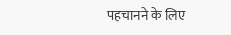पहचानने के लिए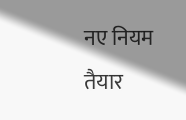नए नियम तैयार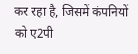कर रहा है, जिसमें कंपनियों को ए2पी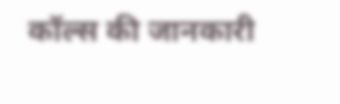कॉल्स की जानकारी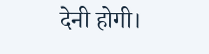देनी होगी।